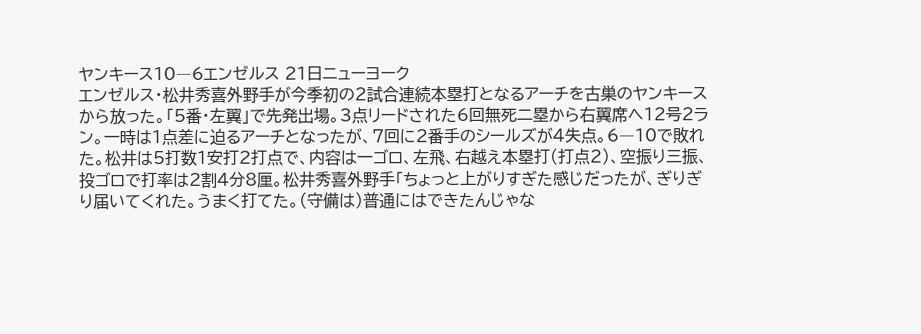ヤンキース10―6エンゼルス 21日ニューヨーク
エンゼルス・松井秀喜外野手が今季初の2試合連続本塁打となるアーチを古巣のヤンキースから放った。「5番・左翼」で先発出場。3点リードされた6回無死二塁から右翼席へ12号2ラン。一時は1点差に迫るアーチとなったが、7回に2番手のシールズが4失点。6―10で敗れた。松井は5打数1安打2打点で、内容は一ゴロ、左飛、右越え本塁打(打点2)、空振り三振、投ゴロで打率は2割4分8厘。松井秀喜外野手「ちょっと上がりすぎた感じだったが、ぎりぎり届いてくれた。うまく打てた。(守備は)普通にはできたんじゃな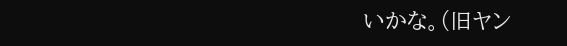いかな。(旧ヤン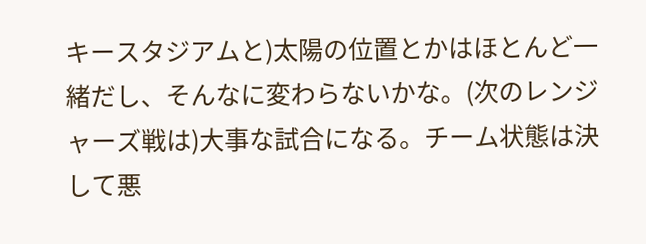キースタジアムと)太陽の位置とかはほとんど一緒だし、そんなに変わらないかな。(次のレンジャーズ戦は)大事な試合になる。チーム状態は決して悪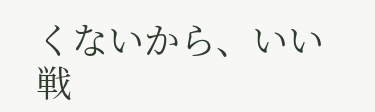くないから、いい戦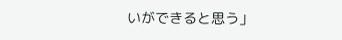いができると思う」